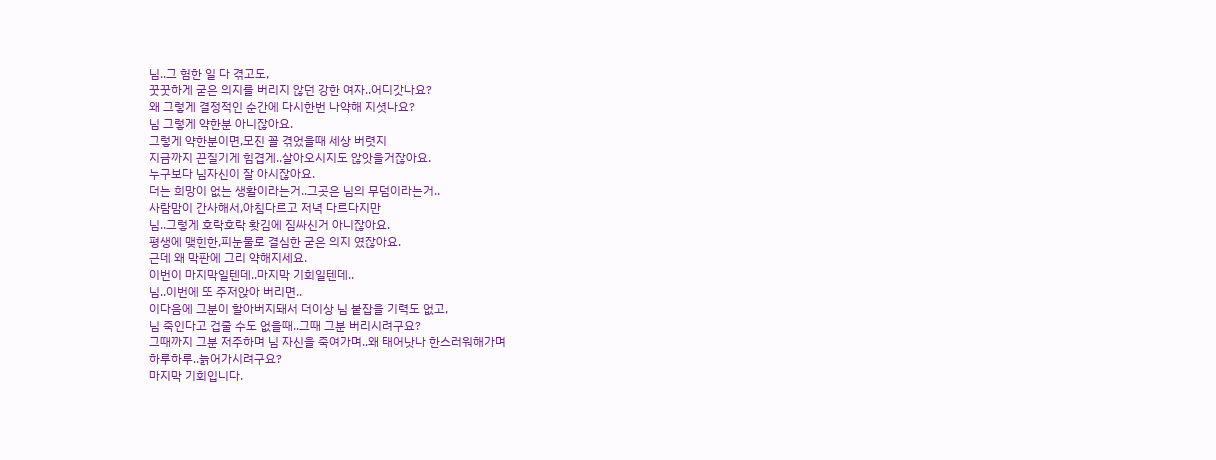님..그 험한 일 다 겪고도,
꿋꿋하게 굳은 의지를 버리지 않던 강한 여자..어디갓나요?
왜 그렇게 결정적인 순간에 다시한번 나약해 지셧나요?
님 그렇게 약한분 아니잖아요.
그렇게 약한분이면,모진 꼴 겪었을때 세상 버렷지
지금까지 끈질기게 힘겹게..살아오시지도 않앗을거잖아요.
누구보다 님자신이 잘 아시잖아요.
더는 희망이 없는 생활이라는거..그곳은 님의 무덤이라는거..
사람맘이 간사해서,아침다르고 저녁 다르다지만
님..그렇게 호락호락 홧김에 짐싸신거 아니잖아요.
평생에 맺힌한,피눈물로 결심한 굳은 의지 였잖아요.
근데 왜 막판에 그리 약해지세요.
이번이 마지막일텐데..마지막 기회일텐데..
님..이번에 또 주저앉아 버리면..
이다음에 그분이 할아버지돼서 더이상 님 붙잡을 기력도 없고,
님 죽인다고 겁줄 수도 없을때..그때 그분 버리시려구요?
그때까지 그분 저주하며 님 자신을 죽여가며..왜 태어낫나 한스러워해가며
하루하루..늙어가시려구요?
마지막 기회입니다.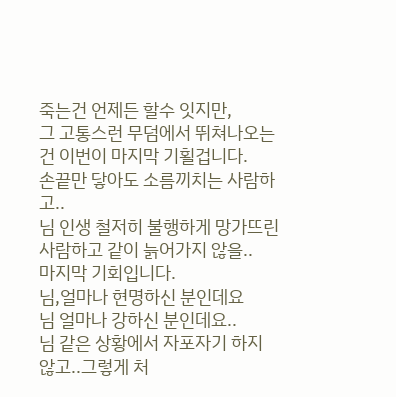죽는건 언제든 할수 잇지만,
그 고통스런 무덤에서 뛰쳐나오는건 이번이 마지막 기횔겁니다.
손끝만 닿아도 소름끼치는 사람하고..
님 인생 철저히 불행하게 망가뜨린 사람하고 같이 늙어가지 않을..
마지막 기회입니다.
님,얼마나 현명하신 분인데요
님 얼마나 강하신 분인데요..
님 같은 상황에서 자포자기 하지 않고..그렇게 처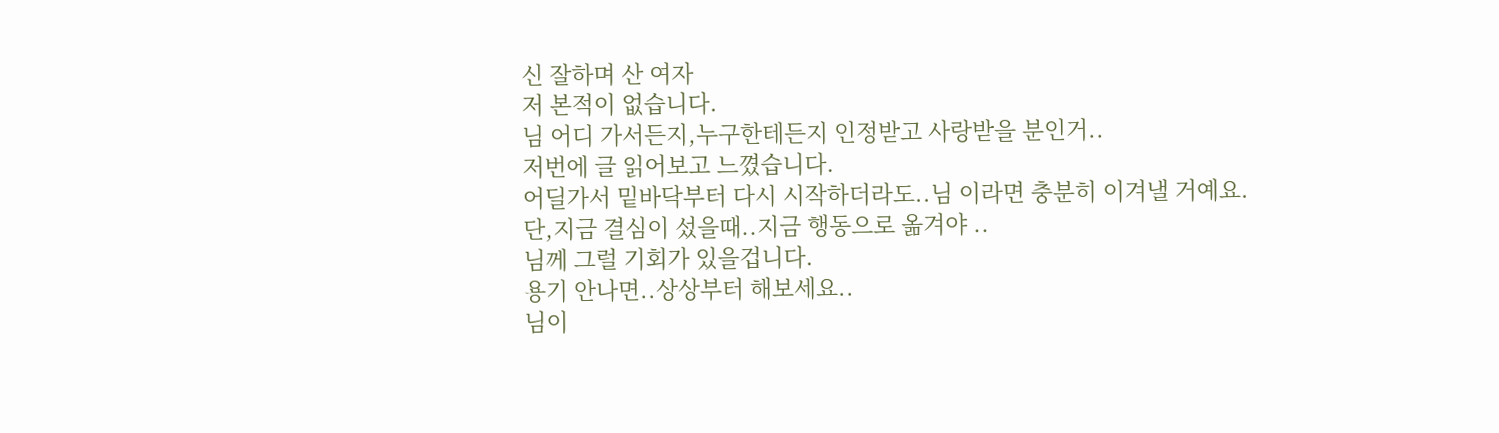신 잘하며 산 여자
저 본적이 없습니다.
님 어디 가서든지,누구한테든지 인정받고 사랑받을 분인거..
저번에 글 읽어보고 느꼈습니다.
어딜가서 밑바닥부터 다시 시작하더라도..님 이라면 충분히 이겨낼 거예요.
단,지금 결심이 섰을때..지금 행동으로 옮겨야 ..
님께 그럴 기회가 있을겁니다.
용기 안나면..상상부터 해보세요..
님이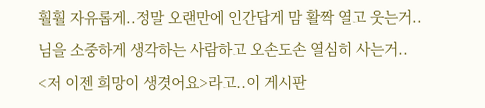훨훨 자유롭게..정말 오랜만에 인간답게 맘 활짝 열고 웃는거..
님을 소중하게 생각하는 사람하고 오손도손 열심히 사는거..
<저 이젠 희망이 생겻어요>라고..이 게시판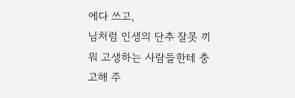에다 쓰고,
님처럼 인생의 단추 잘못 끼워 고생하는 사람들한테 충고해 주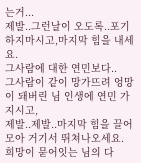는거...
제발..그런날이 오도록..포기하지마시고,마지막 힘을 내세요.
그사람에 대한 연민보다..
그사람이 같이 망가뜨려 엉망이 돼버린 님 인생에 연민 가지시고,
제발..제발..마지막 힘을 끌어모아 거기서 뛰쳐나오세요.
희망이 묻어잇는 님의 다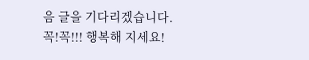음 글을 기다리겠습니다.
꼭!꼭!!! 행복해 지세요!